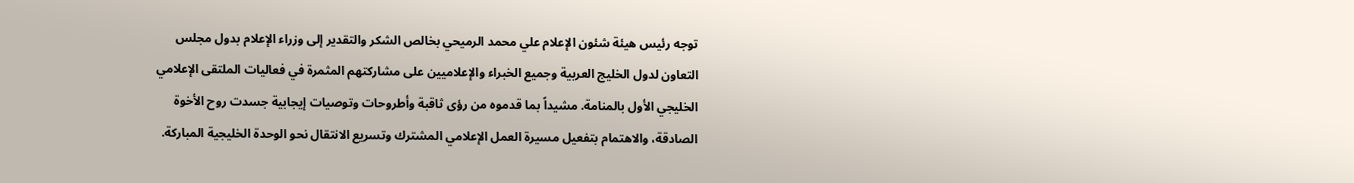توجه رئيس هيئة شئون الإعلام علي محمد الرميحي بخالص الشكر والتقدير إلى وزراء الإعلام بدول مجلس التعاون لدول الخليج العربية وجميع الخبراء والإعلاميين على مشاركتهم المثمرة في فعاليات الملتقى الإعلامي الخليجي الأول بالمنامة. مشيداً بما قدموه من رؤى ثاقبة وأطروحات وتوصيات إيجابية جسدت روح الأخوة الصادقة، والاهتمام بتفعيل مسيرة العمل الإعلامي المشترك وتسريع الانتقال نحو الوحدة الخليجية المباركة.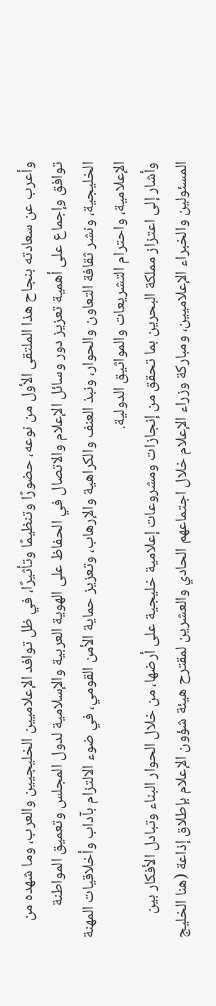وأعرب عن سعادته بنجاح هذا الملتقى الأول من نوعه، حضورًا وتنظيمًا وتأثيرًا، في ظل توافد الإعلاميين الخليجيين والعرب، وما شهده من توافق وإجماع على أهمية تعزيز دور وسائل الإعلام والاتصال في الحفاظ على الهوية العربية والإسلامية لدول المجلس وتعميق المواطنة الخليجية، ونشر ثقافة التعاون والحوار، ونبذ العنف والكراهية والإرهاب، وتعزيز حماية الأمن القومي، في ضوء الالتزام بآداب وأخلاقيات المهنة الإعلامية، واحترام التشريعات والمواثيق الدولية.
وأشار إلى اعتزاز مملكة البحرين بما تحقق من إنجازات ومشروعات إعلامية خليجية على أرضها، من خلال الحوار البناء وتبادل الأفكار بين المسئولين والخبراء الإعلاميين، ومباركة وزراء الإعلام خلال اجتماعهم الحادي والعشرين لمقترح هيئة شؤون الإعلام بإطلاق إذاعة (هنا الخليج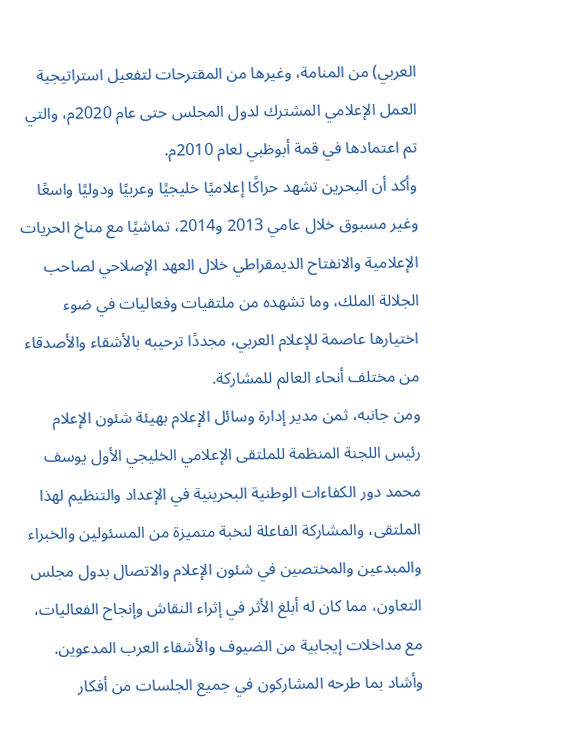العربي) من المنامة، وغيرها من المقترحات لتفعيل استراتيجية العمل الإعلامي المشترك لدول المجلس حتى عام 2020م، والتي تم اعتمادها في قمة أبوظبي لعام 2010م.
وأكد أن البحرين تشهد حراكًا إعلاميًا خليجيًا وعربيًا ودوليًا واسعًا وغير مسبوق خلال عامي 2013 و2014، تماشيًا مع مناخ الحريات الإعلامية والانفتاح الديمقراطي خلال العهد الإصلاحي لصاحب الجلالة الملك، وما تشهده من ملتقيات وفعاليات في ضوء اختيارها عاصمة للإعلام العربي، مجددًا ترحيبه بالأشقاء والأصدقاء من مختلف أنحاء العالم للمشاركة.
ومن جانبه، ثمن مدير إدارة وسائل الإعلام بهيئة شئون الإعلام رئيس اللجنة المنظمة للملتقى الإعلامي الخليجي الأول يوسف محمد دور الكفاءات الوطنية البحرينية في الإعداد والتنظيم لهذا الملتقى، والمشاركة الفاعلة لنخبة متميزة من المسئولين والخبراء والمبدعين والمختصين في شئون الإعلام والاتصال بدول مجلس التعاون، مما كان له أبلغ الأثر في إثراء النقاش وإنجاح الفعاليات، مع مداخلات إيجابية من الضيوف والأشقاء العرب المدعوين.
وأشاد بما طرحه المشاركون في جميع الجلسات من أفكار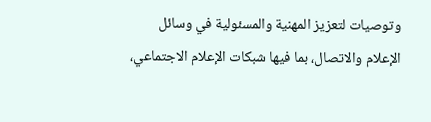وتوصيات لتعزيز المهنية والمسئولية في وسائل الإعلام والاتصال، بما فيها شبكات الإعلام الاجتماعي،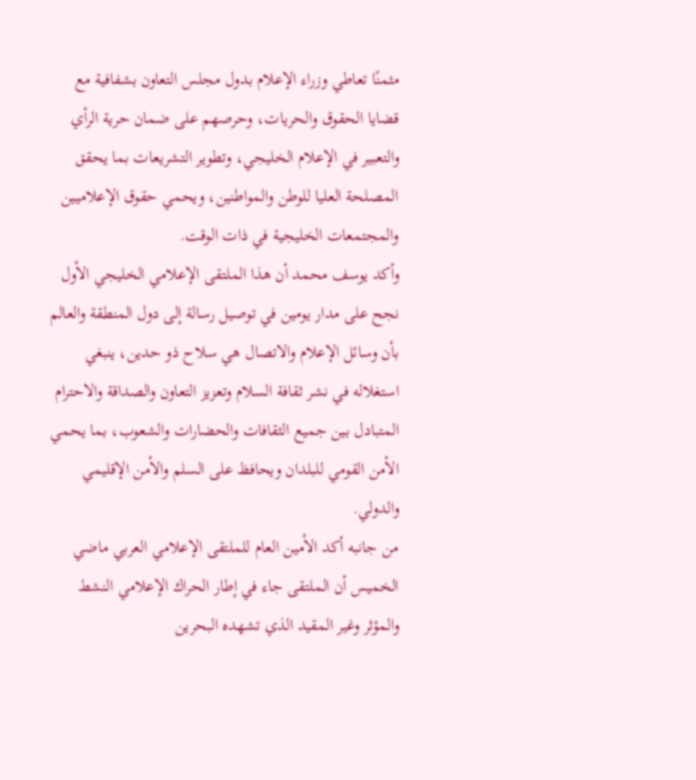مثمنًا تعاطي وزراء الإعلام بدول مجلس التعاون بشفافية مع قضايا الحقوق والحريات، وحرصهم على ضمان حرية الرأي والتعبير في الإعلام الخليجي، وتطوير التشريعات بما يحقق المصلحة العليا للوطن والمواطنين، ويحمي حقوق الإعلاميين والمجتمعات الخليجية في ذات الوقت.
وأكد يوسف محمد أن هذا الملتقى الإعلامي الخليجي الأول نجح على مدار يومين في توصيل رسالة إلى دول المنطقة والعالم بأن وسائل الإعلام والاتصال هي سلاح ذو حدين، ينبغي استغلاله في نشر ثقافة السلام وتعزيز التعاون والصداقة والاحترام المتبادل بين جميع الثقافات والحضارات والشعوب، بما يحمي الأمن القومي للبلدان ويحافظ على السلم والأمن الإقليمي والدولي.
من جانبه أكد الأمين العام للملتقى الإعلامي العربي ماضي الخميس أن الملتقى جاء في إطار الحراك الإعلامي النشط والمؤثر وغير المقيد الذي تشهده البحرين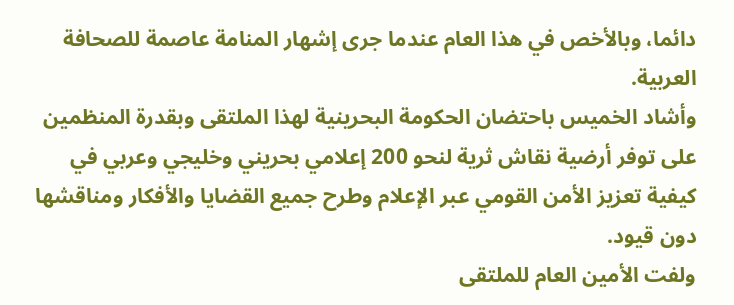دائما، وبالأخص في هذا العام عندما جرى إشهار المنامة عاصمة للصحافة العربية.
وأشاد الخميس باحتضان الحكومة البحرينية لهذا الملتقى وبقدرة المنظمين على توفر أرضية نقاش ثرية لنحو 200 إعلامي بحريني وخليجي وعربي في كيفية تعزيز الأمن القومي عبر الإعلام وطرح جميع القضايا والأفكار ومناقشها دون قيود.
ولفت الأمين العام للملتقى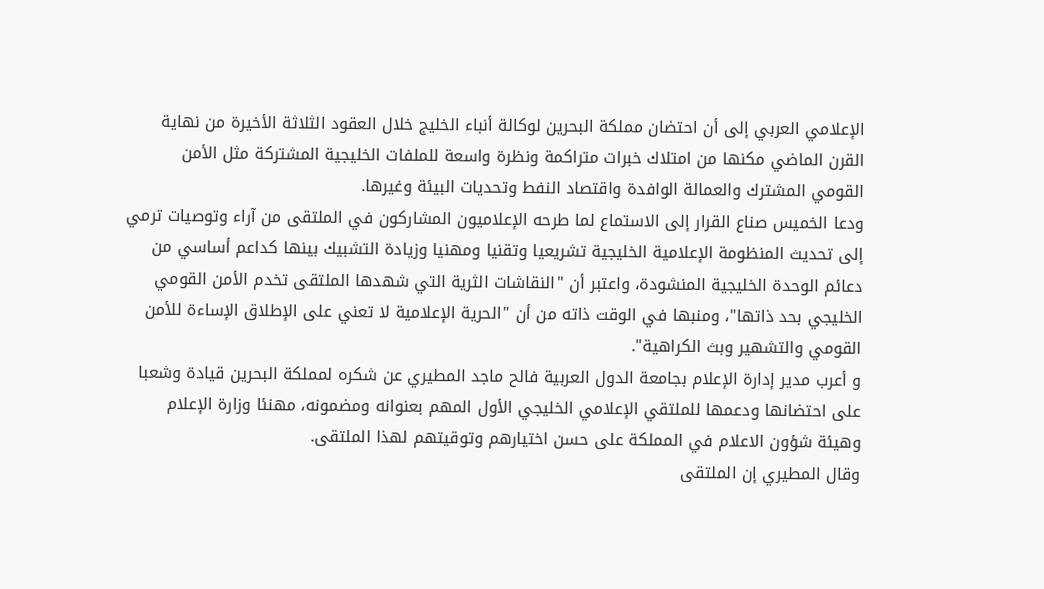الإعلامي العربي إلى أن احتضان مملكة البحرين لوكالة أنباء الخليج خلال العقود الثلاثة الأخيرة من نهاية القرن الماضي مكنها من امتلاك خبرات متراكمة ونظرة واسعة للملفات الخليجية المشتركة مثل الأمن القومي المشترك والعمالة الوافدة واقتصاد النفط وتحديات البيئة وغيرها.
ودعا الخميس صناع القرار إلى الاستماع لما طرحه الإعلاميون المشاركون في الملتقى من آراء وتوصيات ترمي إلى تحديث المنظومة الإعلامية الخليجية تشريعيا وتقنيا ومهنيا وزيادة التشبيك بينها كداعم أساسي من دعائم الوحدة الخليجية المنشودة، واعتبر أن "النقاشات الثرية التي شهدها الملتقى تخدم الأمن القومي الخليجي بحد ذاتها"، ومنبها في الوقت ذاته من أن "الحرية الإعلامية لا تعني على الإطلاق الإساءة للأمن القومي والتشهير وبث الكراهية".
و أعرب مدير إدارة الإعلام بجامعة الدول العربية فالح ماجد المطيري عن شكره لمملكة البحرين قيادة وشعبا على احتضانها ودعمها للملتقي الإعلامي الخليجي الأول المهم بعنوانه ومضمونه، مهنئا وزارة الإعلام وهيئة شؤون الاعلام في المملكة على حسن اختيارهم وتوقيتهم لهذا الملتقى.
وقال المطيري إن الملتقى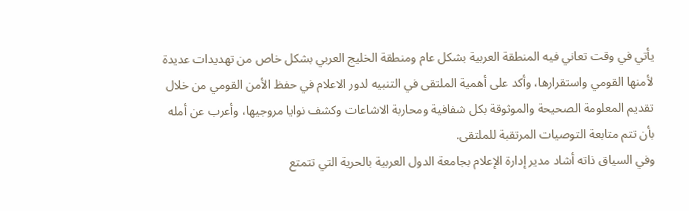يأتي في وقت تعاني فيه المنطقة العربية بشكل عام ومنطقة الخليج العربي بشكل خاص من تهديدات عديدة لأمنها القومي واستقرارها، وأكد على أهمية الملتقى في التنبيه لدور الاعلام في حفظ الأمن القومي من خلال تقديم المعلومة الصحيحة والموثوقة بكل شفافية ومحاربة الاشاعات وكشف نوايا مروجيها، وأعرب عن أمله بأن تتم متابعة التوصيات المرتقبة للملتقى.
وفي السياق ذاته أشاد مدير إدارة الإعلام بجامعة الدول العربية بالحرية التي تتمتع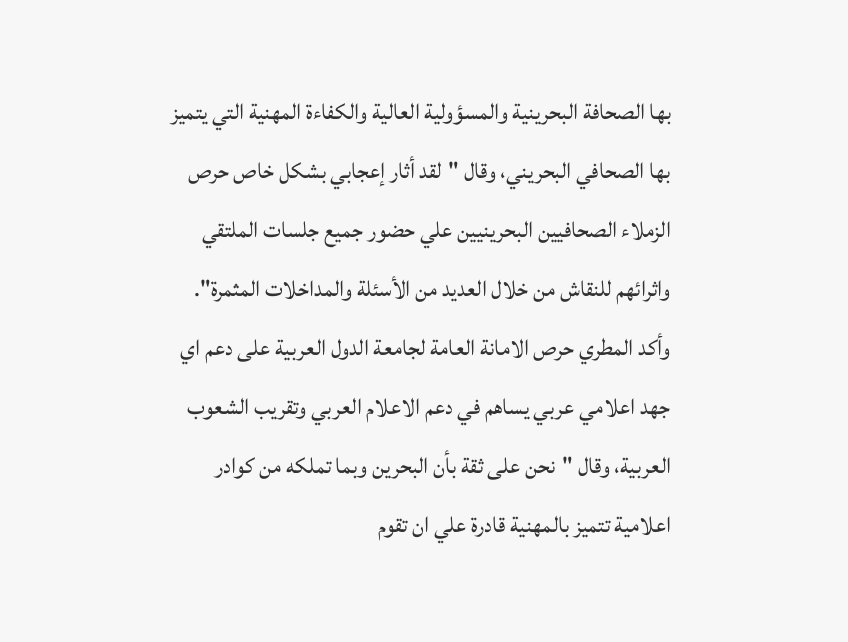بها الصحافة البحرينية والمسؤولية العالية والكفاءة المهنية التي يتميز بها الصحافي البحريني، وقال "لقد أثار إعجابي بشكل خاص حرص الزملاء الصحافيين البحرينيين علي حضور جميع جلسات الملتقي واثرائهم للنقاش من خلال العديد من الأسئلة والمداخلات المثمرة".
وأكد المطري حرص الامانة العامة لجامعة الدول العربية على دعم اي جهد اعلامي عربي يساهم في دعم الاعلام العربي وتقريب الشعوب العربية، وقال "نحن على ثقة بأن البحرين وبما تملكه من كوادر اعلامية تتميز بالمهنية قادرة علي ان تقوم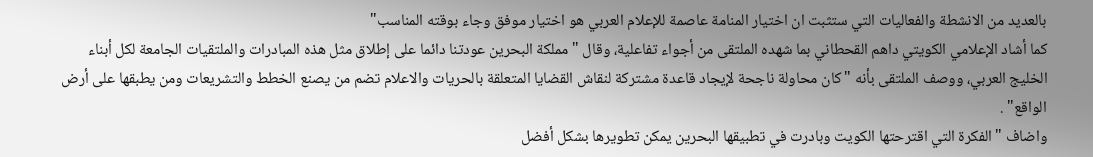بالعديد من الانشطة والفعاليات التي ستثبت ان اختيار المنامة عاصمة للإعلام العربي هو اختيار موفق وجاء بوقته المناسب"
كما أشاد الإعلامي الكويتي داهم القحطاني بما شهده الملتقى من أجواء تفاعلية، وقال "مملكة البحرين عودتنا دائما على إطلاق مثل هذه المبادرات والملتقيات الجامعة لكل أبناء الخليج العربي، ووصف الملتقى بأنه "كان محاولة ناجحة لإيجاد قاعدة مشتركة لنقاش القضايا المتعلقة بالحريات والاعلام تضم من يصنع الخطط والتشريعات ومن يطبقها على أرض الواقع" .
واضاف "الفكرة التي اقترحتها الكويت وبادرت في تطبيقها البحرين يمكن تطويرها بشكل أفضل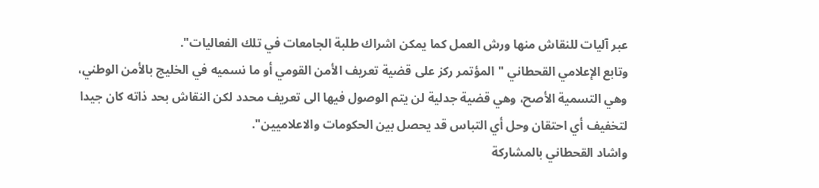عبر آليات للنقاش منها ورش العمل كما يمكن اشراك طلبة الجامعات في تلك الفعاليات".
وتابع الإعلامي القحطاني "المؤتمر ركز على قضية تعريف الأمن القومي أو ما نسميه في الخليج بالأمن الوطني، وهي التسمية الأصح، وهي قضية جدلية لن يتم الوصول فيها الى تعريف محدد لكن النقاش بحد ذاته كان جيدا لتخفيف أي احتقان وحل أي التباس قد يحصل بين الحكومات والاعلاميين".
واشاد القحطاني بالمشاركة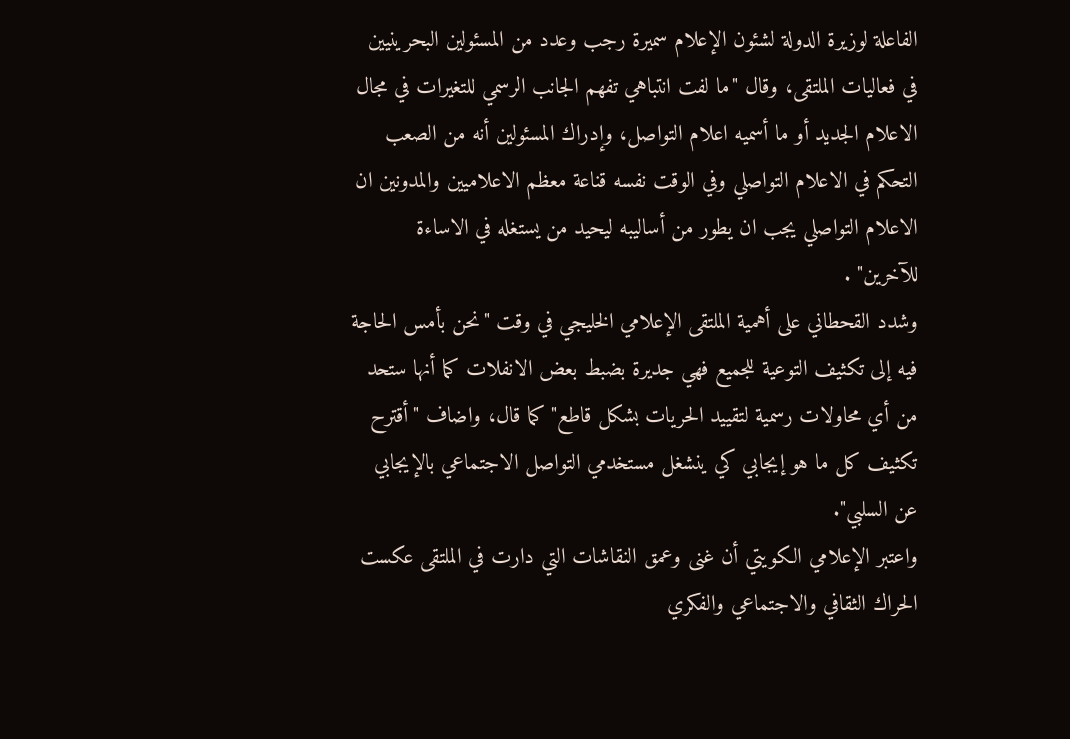الفاعلة لوزيرة الدولة لشئون الإعلام سميرة رجب وعدد من المسئولين البحرينيين في فعاليات الملتقى، وقال "ما لفت انتباهي تفهم الجانب الرسمي للتغيرات في مجال الاعلام الجديد أو ما أسميه اعلام التواصل، وإدراك المسئولين أنه من الصعب التحكم في الاعلام التواصلي وفي الوقت نفسه قناعة معظم الاعلاميين والمدونين ان الاعلام التواصلي يجب ان يطور من أساليبه ليحيد من يستغله في الاساءة للآخرين" .
وشدد القحطاني على أهمية الملتقى الإعلامي الخليجي في وقت "نحن بأمس الحاجة فيه إلى تكثيف التوعية للجميع فهي جديرة بضبط بعض الانفلات كما أنها ستحد من أي محاولات رسمية لتقييد الحريات بشكل قاطع" كما قال، واضاف "أقترح تكثيف كل ما هو إيجابي كي ينشغل مستخدمي التواصل الاجتماعي بالإيجابي عن السلبي".
واعتبر الإعلامي الكويتي أن غنى وعمق النقاشات التي دارت في الملتقى عكست الحراك الثقافي والاجتماعي والفكري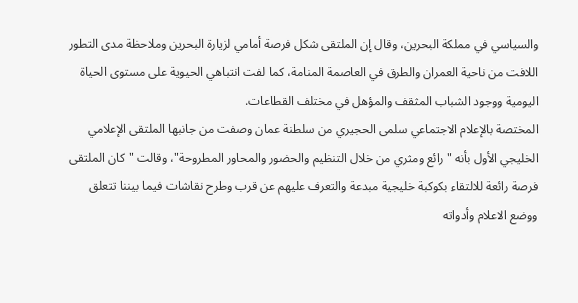والسياسي في مملكة البحرين، وقال إن الملتقى شكل فرصة أمامي لزيارة البحرين وملاحظة مدى التطور اللافت من ناحية العمران والطرق في العاصمة المنامة، كما لفت انتباهي الحيوية على مستوى الحياة اليومية ووجود الشباب المثقف والمؤهل في مختلف القطاعات.
المختصة بالإعلام الاجتماعي سلمى الحجيري من سلطنة عمان وصفت من جانبها الملتقى الإعلامي الخليجي الأول بأنه "رائع ومثري من خلال التنظيم والحضور والمحاور المطروحة"، وقالت "كان الملتقى فرصة رائعة للالتقاء بكوكبة خليجية مبدعة والتعرف عليهم عن قرب وطرح نقاشات فيما بيننا تتعلق ووضع الاعلام وأدواته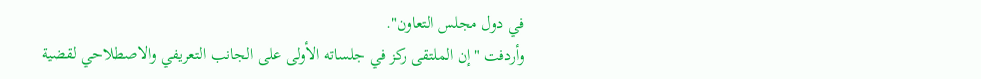في دول مجلس التعاون".
وأردفت "إن الملتقى ركز في جلساته الأولى على الجانب التعريفي والاصطلاحي لقضية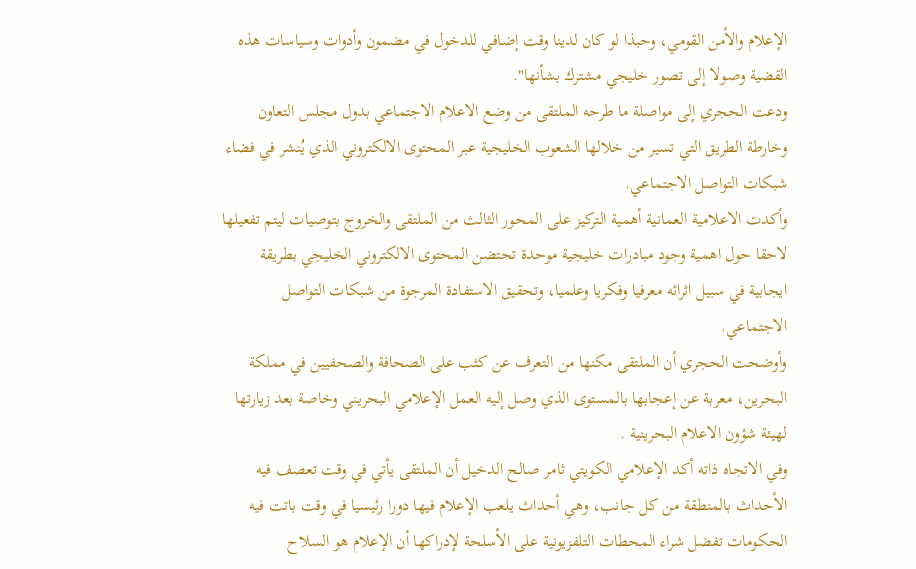الإعلام والأمن القومي، وحبذا لو كان لدينا وقت إضافي للدخول في مضمون وأدوات وسياسات هذه القضية وصولا إلى تصور خليجي مشترك بشأنها".
ودعت الحجري إلى مواصلة ما طرحه الملتقى من وضع الاعلام الاجتماعي بدول مجلس التعاون وخارطة الطريق التي تسير من خلالها الشعوب الخليجية عبر المحتوى الالكتروني الذي يُنشر في فضاء شبكات التواصل الاجتماعي.
وأكدت الاعلامية العمانية أهمية التركيز على المحور الثالث من الملتقى والخروج بتوصيات ليتم تفعيلها لاحقا حول اهمية وجود مبادرات خليجية موحدة تحتضن المحتوى الالكتروني الخليجي بطريقة ايجابية في سبيل اثرائه معرفيا وفكريا وعلميا، وتحقيق الاستفادة المرجوة من شبكات التواصل الاجتماعي.
وأوضحت الحجري أن الملتقى مكنها من التعرف عن كثب على الصحافة والصحفيين في مملكة البحرين، معربة عن إعجابها بالمستوى الذي وصل إليه العمل الإعلامي البحريني وخاصة بعد زيارتها لهيئة شؤون الاعلام البحرينية .
وفي الاتجاه ذاته أكد الإعلامي الكويتي ثامر صالح الدخيل أن الملتقى يأتي في وقت تعصف فيه الأحداث بالمنطقة من كل جانب، وهي أحداث يلعب الإعلام فيها دورا رئيسيا في وقت باتت فيه الحكومات تفضل شراء المحطات التلفزيونية على الأسلحة لإدراكها أن الإعلام هو السلاح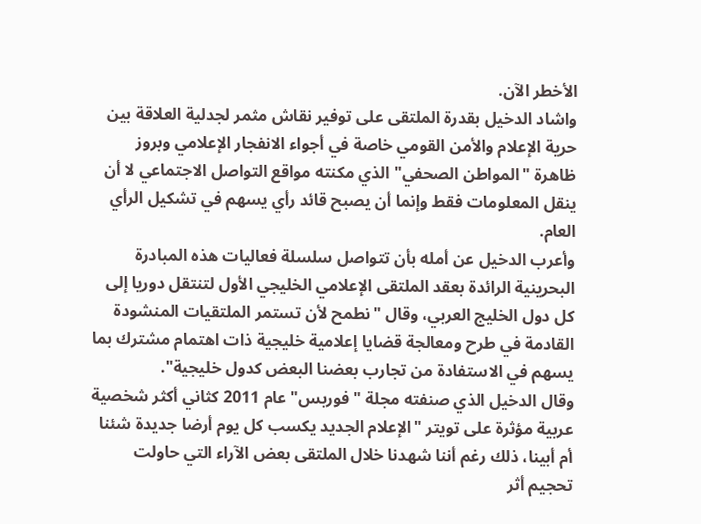الأخطر الآن.
واشاد الدخيل بقدرة الملتقى على توفير نقاش مثمر لجدلية العلاقة بين حرية الإعلام والأمن القومي خاصة في أجواء الانفجار الإعلامي وبروز ظاهرة "المواطن الصحفي" الذي مكنته مواقع التواصل الاجتماعي لا أن ينقل المعلومات فقط وإنما أن يصبح قائد رأي يسهم في تشكيل الرأي العام.
وأعرب الدخيل عن أمله بأن تتواصل سلسلة فعاليات هذه المبادرة البحرينية الرائدة بعقد الملتقى الإعلامي الخليجي الأول لتنتقل دوريا إلى كل دول الخليج العربي، وقال "نطمح لأن تستمر الملتقيات المنشودة القادمة في طرح ومعالجة قضايا إعلامية خليجية ذات اهتمام مشترك بما يسهم في الاستفادة من تجارب بعضنا البعض كدول خليجية".
وقال الدخيل الذي صنفته مجلة "فوربس" عام 2011 كثاني أكثر شخصية عربية مؤثرة على تويتر "الإعلام الجديد يكسب كل يوم أرضا جديدة شئنا أم أبينا، ذلك رغم أننا شهدنا خلال الملتقى بعض الآراء التي حاولت تحجيم أثر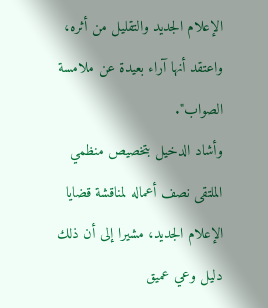الإعلام الجديد والتقليل من أثره، واعتقد أنها آراء بعيدة عن ملامسة الصواب".
وأشاد الدخيل بتخصيص منظمي الملتقى نصف أعماله لمناقشة قضايا الإعلام الجديد، مشيرا إلى أن ذلك دليل وعي عميق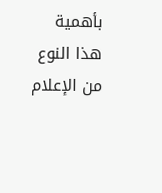بأهمية هذا النوع من الإعلام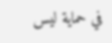في حماية ليس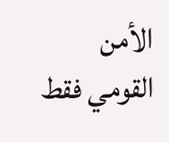الأمن القومي فقط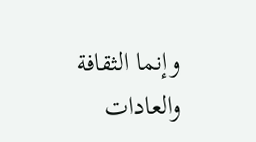وإنما الثقافة والعادات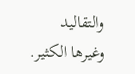والتقاليد وغيرها الكثير.